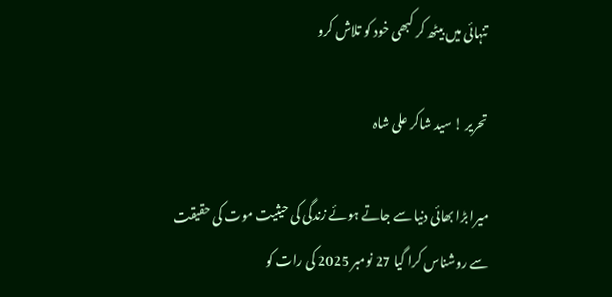تنہائی میں بیٹھ کر کبھی خود کو تلاش کرو

تحریر ! سید شاکر علی شاہ

میرا بڑا بھائی دنیا سے جاتے ہوئے زندگی کی حیثیت موت کی حقیقت سے روشناس کرا گیا 27 نومبر 2025 کی رات کو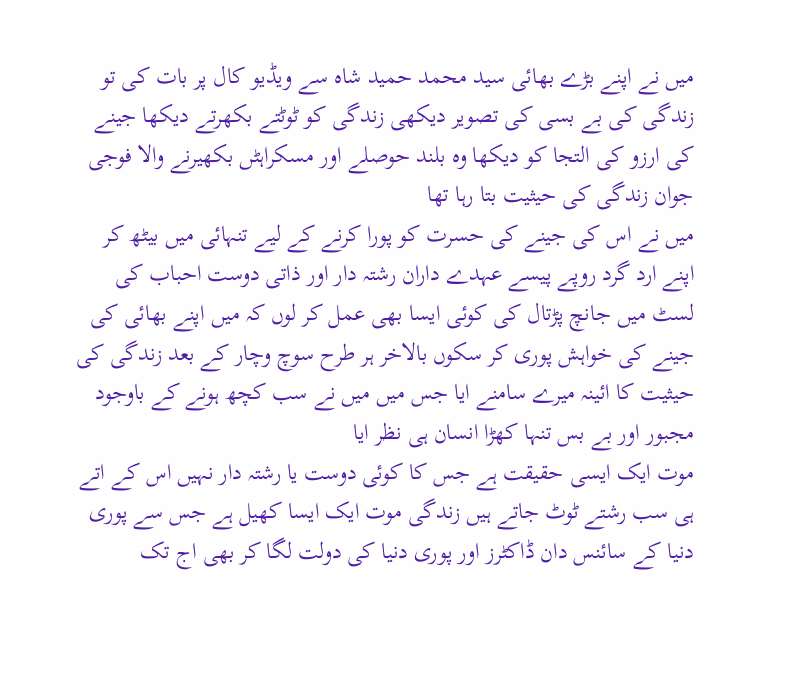میں نے اپنے بڑے بھائی سید محمد حمید شاہ سے ویڈیو کال پر بات کی تو زندگی کی بے بسی کی تصویر دیکھی زندگی کو ٹوٹتے بکھرتے دیکھا جینے کی ارزو کی التجا کو دیکھا وہ بلند حوصلے اور مسکراہٹں بکھیرنے والا فوجی جوان زندگی کی حیثیت بتا رہا تھا
میں نے اس کی جینے کی حسرت کو پورا کرنے کے لیے تنہائی میں بیٹھ کر اپنے ارد گرد روپے پیسے عہدے داران رشتہ دار اور ذاتی دوست احباب کی لسٹ میں جانچ پڑتال کی کوئی ایسا بھی عمل کر لوں کہ میں اپنے بھائی کی جینے کی خواہش پوری کر سکوں بالاخر ہر طرح سوچ وچار کے بعد زندگی کی حیثیت کا ائینہ میرے سامنے ایا جس میں میں نے سب کچھ ہونے کے باوجود مجبور اور بے بس تنہا کھڑا انسان ہی نظر ایا
موت ایک ایسی حقیقت ہے جس کا کوئی دوست یا رشتہ دار نہیں اس کے اتے ہی سب رشتے ٹوٹ جاتے ہیں زندگی موت ایک ایسا کھیل ہے جس سے پوری دنیا کے سائنس دان ڈاکٹرز اور پوری دنیا کی دولت لگا کر بھی اج تک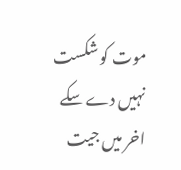موت کو شکست نہیں دے سکے اخر میں جیت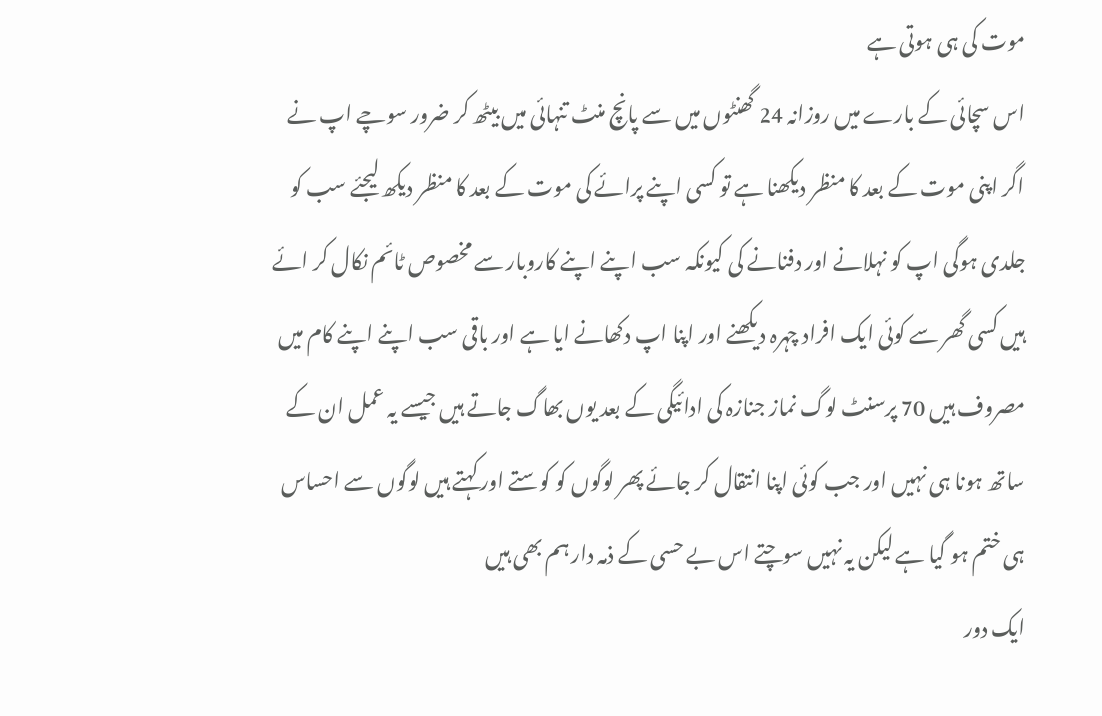موت کی ہی ہوتی ہے
اس سچائی کے بارے میں روزانہ 24 گھنٹوں میں سے پانچ منٹ تنہائی میں بیٹھ کر ضرور سوچے اپ نے اگر اپنی موت کے بعد کا منظر دیکھنا ہے تو کسی اپنے پرائے کی موت کے بعد کا منظر دیکھ لیجئے سب کو جلدی ہوگی اپ کو نہلانے اور دفنانے کی کیونکہ سب اپنے اپنے کاروبار سے مخصوص ٹائم نکال کر ائے ہیں کسی گھر سے کوئی ایک افراد چہرہ دیکھنے اور اپنا اپ دکھانے ایا ہے اور باقی سب اپنے اپنے کام میں مصروف ہیں 70 پرسنٹ لوگ نماز جنازہ کی ادائیگی کے بعد یوں بھاگ جاتے ہیں جیسے یہ عمل ان کے ساتھ ہونا ہی نہیں اور جب کوئی اپنا انتقال کر جائے پھر لوگوں کو کوستے اور کہتے ہیں لوگوں سے احساس ہی ختم ہو گیا ہے لیکن یہ نہیں سوچتے اس بے حسی کے ذمہ دار ہم بھی ہیں
ایک دور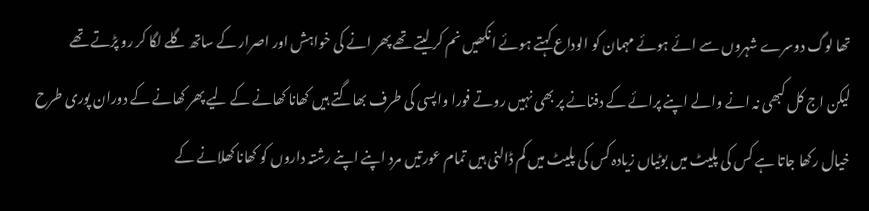تھا لوگ دوسرے شہروں سے ائے ہوئے مہمان کو الوداع کہتے ہوئے انکھیں نم کر لیتے تھے پھر انے کی خواہش اور اصرار کے ساتھ گلے لگا کر رو پڑتے تھے
لیکن اج کل کبھی نہ انے والے اپنے پرائے کے دفنانے پر بھی نہیں روتے فورا واپسی کی طرف بھاگتے ہیں کھانا کھانے کے لیے پھر کھانے کے دوران پوری طرح خیال رکھا جاتا ہے کس کی پلیٹ میں بوٹیاں زیادہ کس کی پلیٹ میں کم ڈالنی ہیں تمام عورتیں مرد اپنے اپنے رشتہ داروں کو کھانا کھلانے کے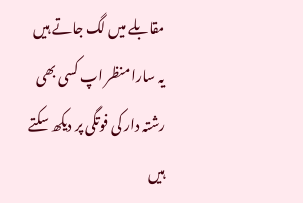مقابلے میں لگ جاتے ہیں
یہ سارا منظر اپ کسی بھی رشتہ دار کی فوتگی پر دیکھ سکتے ہیں